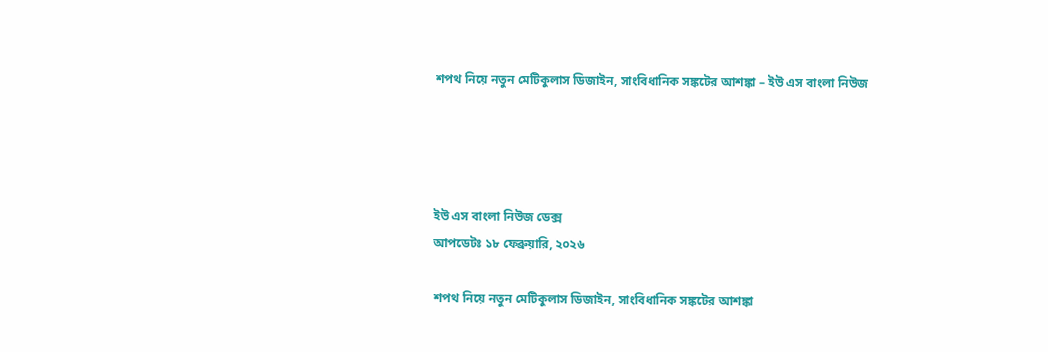শপথ নিয়ে নতুন মেটিকুলাস ডিজাইন, সাংবিধানিক সঙ্কটের আশঙ্কা – ইউ এস বাংলা নিউজ




ইউ এস বাংলা নিউজ ডেক্স
আপডেটঃ ১৮ ফেব্রুয়ারি, ২০২৬

শপথ নিয়ে নতুন মেটিকুলাস ডিজাইন, সাংবিধানিক সঙ্কটের আশঙ্কা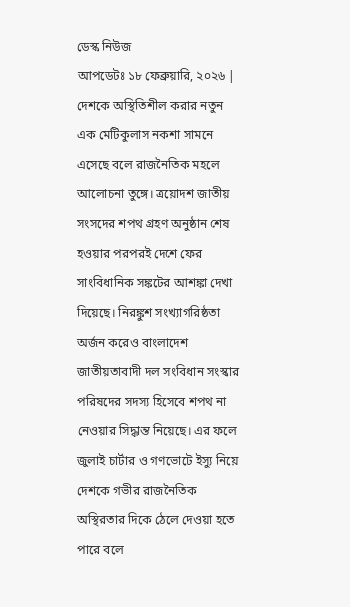ডেস্ক নিউজ
আপডেটঃ ১৮ ফেব্রুয়ারি, ২০২৬ |
দেশকে অস্থিতিশীল করার নতুন এক মেটিকুলাস নকশা সামনে এসেছে বলে রাজনৈতিক মহলে আলোচনা তুঙ্গে। ত্রয়োদশ জাতীয় সংসদের শপথ গ্রহণ অনুষ্ঠান শেষ হওয়ার পরপরই দেশে ফের সাংবিধানিক সঙ্কটের আশঙ্কা দেখা দিয়েছে। নিরঙ্কুশ সংখ্যাগরিষ্ঠতা অর্জন করেও বাংলাদেশ জাতীয়তাবাদী দল সংবিধান সংস্কার পরিষদের সদস্য হিসেবে শপথ না নেওয়ার সিদ্ধান্ত নিয়েছে। এর ফলে জুলাই চার্টার ও গণভোটে ইস্যু নিয়ে দেশকে গভীর রাজনৈতিক অস্থিরতার দিকে ঠেলে দেওয়া হতে পারে বলে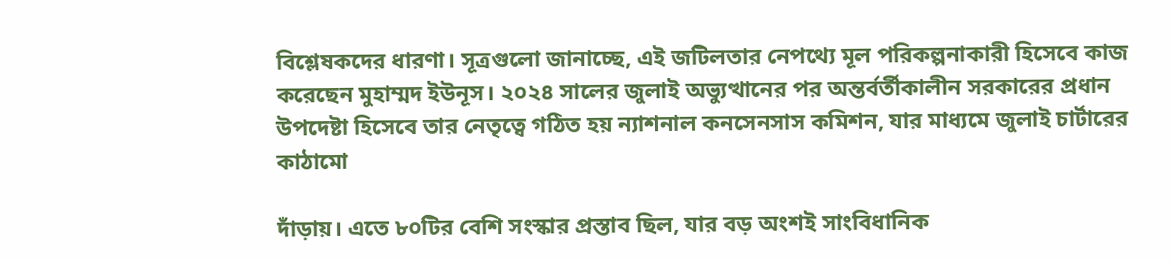বিশ্লেষকদের ধারণা। সূত্রগুলো জানাচ্ছে, এই জটিলতার নেপথ্যে মূল পরিকল্পনাকারী হিসেবে কাজ করেছেন মুহাম্মদ ইউনূস। ২০২৪ সালের জুলাই অভ্যুত্থানের পর অন্তর্বর্তীকালীন সরকারের প্রধান উপদেষ্টা হিসেবে তার নেতৃত্বে গঠিত হয় ন্যাশনাল কনসেনসাস কমিশন, যার মাধ্যমে জুলাই চার্টারের কাঠামো

দাঁড়ায়। এতে ৮০টির বেশি সংস্কার প্রস্তাব ছিল, যার বড় অংশই সাংবিধানিক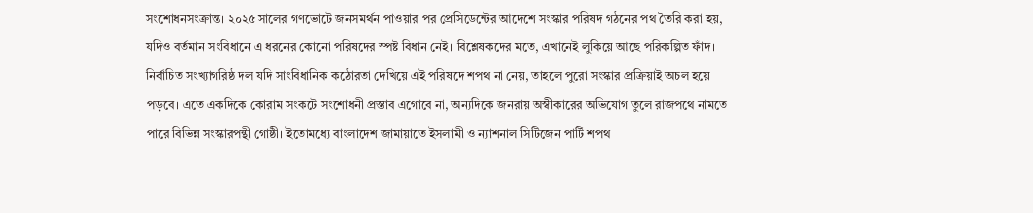সংশোধনসংক্রান্ত। ২০২৫ সালের গণভোটে জনসমর্থন পাওয়ার পর প্রেসিডেন্টের আদেশে সংস্কার পরিষদ গঠনের পথ তৈরি করা হয়, যদিও বর্তমান সংবিধানে এ ধরনের কোনো পরিষদের স্পষ্ট বিধান নেই। বিশ্লেষকদের মতে, এখানেই লুকিয়ে আছে পরিকল্পিত ফাঁদ। নির্বাচিত সংখ্যাগরিষ্ঠ দল যদি সাংবিধানিক কঠোরতা দেখিয়ে এই পরিষদে শপথ না নেয়, তাহলে পুরো সংস্কার প্রক্রিয়াই অচল হয়ে পড়বে। এতে একদিকে কোরাম সংকটে সংশোধনী প্রস্তাব এগোবে না, অন্যদিকে জনরায় অস্বীকারের অভিযোগ তুলে রাজপথে নামতে পারে বিভিন্ন সংস্কারপন্থী গোষ্ঠী। ইতোমধ্যে বাংলাদেশ জামায়াতে ইসলামী ও ন্যাশনাল সিটিজেন পার্টি শপথ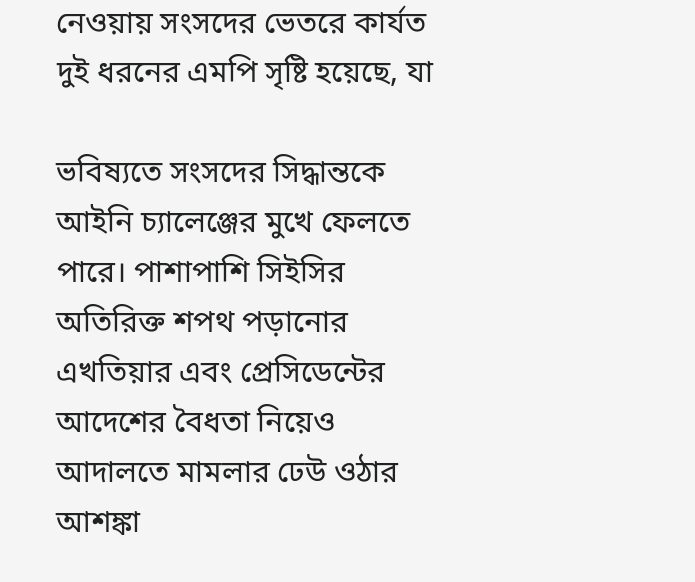নেওয়ায় সংসদের ভেতরে কার্যত দুই ধরনের এমপি সৃষ্টি হয়েছে, যা

ভবিষ্যতে সংসদের সিদ্ধান্তকে আইনি চ্যালেঞ্জের মুখে ফেলতে পারে। পাশাপাশি সিইসির অতিরিক্ত শপথ পড়ানোর এখতিয়ার এবং প্রেসিডেন্টের আদেশের বৈধতা নিয়েও আদালতে মামলার ঢেউ ওঠার আশঙ্কা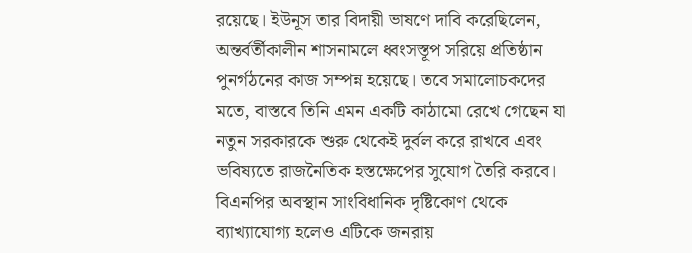রয়েছে। ইউনূস তার বিদায়ী ভাষণে দাবি করেছিলেন, অন্তর্বর্তীকালীন শাসনামলে ধ্বংসস্তূপ সরিয়ে প্রতিষ্ঠান পুনর্গঠনের কাজ সম্পন্ন হয়েছে। তবে সমালোচকদের মতে, বাস্তবে তিনি এমন একটি কাঠামো রেখে গেছেন যা নতুন সরকারকে শুরু থেকেই দুর্বল করে রাখবে এবং ভবিষ্যতে রাজনৈতিক হস্তক্ষেপের সুযোগ তৈরি করবে। বিএনপির অবস্থান সাংবিধানিক দৃষ্টিকোণ থেকে ব্যাখ্যাযোগ্য হলেও এটিকে জনরায়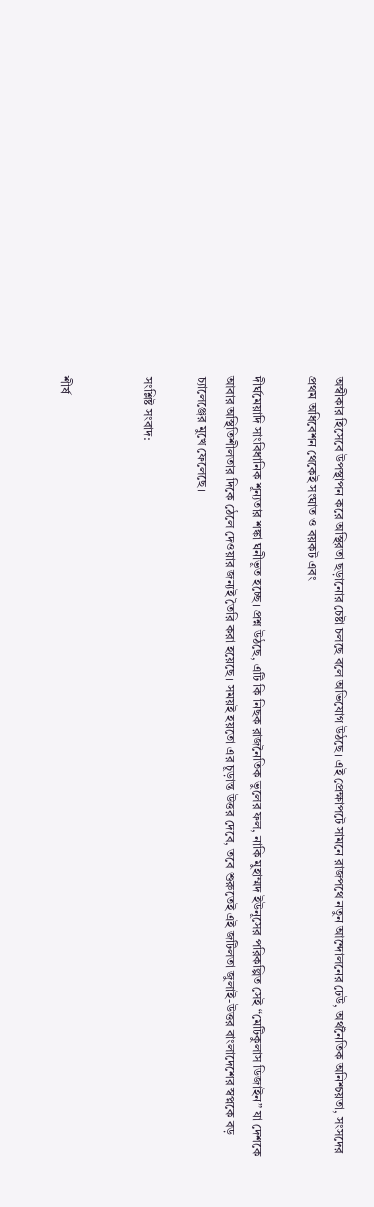অস্বীকার হিসেবে উপস্থাপন করে অস্থিরতা ছড়ানোর চেষ্টা চলছে বলে অভিযোগ উঠছে। এই প্রেক্ষাপটে সামনে রাজপথে নতুন আন্দোলনের ঢেউ, অর্থনৈতিক অনিশ্চয়তা, সংসদের প্রথম অধিবেশন থেকেই সংঘাত ও বয়কট এবং

দীর্ঘমেয়াদি সাংবিধানিক শূন্যতার শঙ্কা ঘনীভূত হচ্ছে। প্রশ্ন উঠছে, এটি কি নিছক রাজনৈতিক ভুলের ফল, নাকি মুহাম্মদ ইউনূসের পরিকল্পিত সেই “মেটিকুলাস ডিজাইন” যা দেশকে আবার অস্থিতিশীলতার দিকে ঠেলে দেওয়ার জন্যই তৈরি করা হয়েছে। সময়ই হয়তো এর চূড়ান্ত উত্তর দেবে, তবে শুরুতেই এই জটিলতা জুলাই-উত্তর বাংলাদেশের স্বপ্নকে বড় চ্যালেঞ্জের মুখে ফেলেছে।

সংশ্লিষ্ট সংবাদ:


শীর্ষ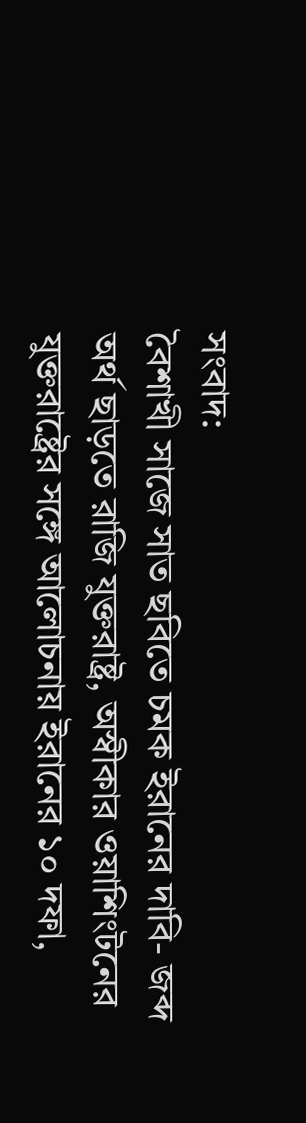সংবাদ:
বৈশাখী সাজে সাত ছবিতে চমক ইরানের দাবি- জব্দ অর্থ ছাড়তে রাজি যুক্তরাষ্ট্র, অস্বীকার ওয়াশিংটনের যুক্তরাষ্ট্রের সঙ্গে আলোচনায় ইরানের ১০ দফা,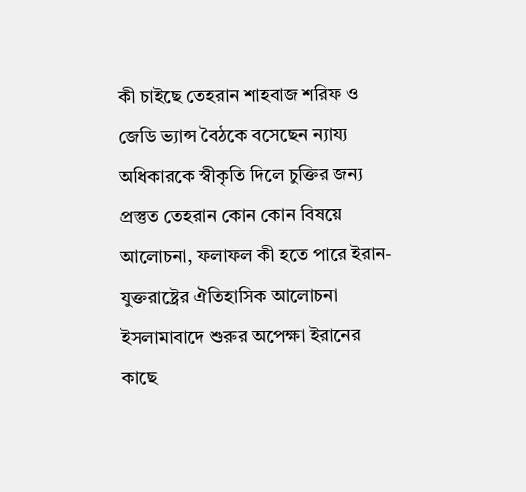কী চাইছে তেহরান শাহবাজ শরিফ ও জেডি ভ্যান্স বৈঠকে বসেছেন ন্যায্য অধিকারকে স্বীকৃতি দিলে চুক্তির জন্য প্রস্তুত তেহরান কোন কোন বিষয়ে আলোচনা, ফলাফল কী হতে পারে ইরান-যুক্তরাষ্ট্রের ঐতিহাসিক আলোচনা ইসলামাবাদে শুরুর অপেক্ষা ইরানের কাছে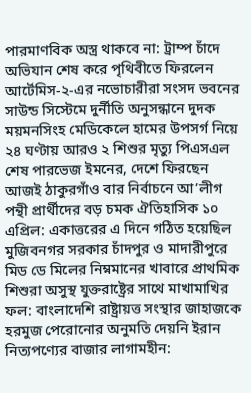পারমাণবিক অস্ত্র থাকবে না: ট্রাম্প চাঁদে অভিযান শেষ করে পৃথিবীতে ফিরলেন আর্টেমিস-২-এর নভোচারীরা সংসদ ভবনের সাউন্ড সিস্টেমে দুর্নীতি অনুসন্ধানে দুদক ময়মনসিংহ মেডিকেলে হামের উপসর্গ নিয়ে ২৪ ঘণ্টায় আরও ২ শিশুর মৃত্যু পিএসএল শেষ পারভেজ ইমনের, দেশে ফিরছেন আজই ঠাকুরগাঁও বার নির্বাচনে আ’লীগ পন্থী প্রার্থীদের বড় চমক ঐতিহাসিক ১০ এপ্রিল: একাত্তরের এ দিনে গঠিত হয়েছিল মুজিবনগর সরকার চাঁদপুর ও মাদারীপুরে মিড ডে মিলের নিম্নমানের খাবারে প্রাথমিক শিশুরা অসুস্থ যুক্তরাষ্ট্রের সাথে মাখামাখির ফল: বাংলাদেশি রাষ্ট্রায়ত্ত সংস্থার জাহাজকে হরমুজ পেরোনোর অনুমতি দেয়নি ইরান নিত্যপণ্যের বাজার লাগামহীন: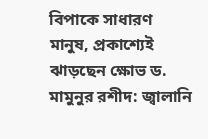বিপাকে সাধারণ মানুষ, প্রকাশ্যেই ঝাড়ছেন ক্ষোভ ড. মামুনুর রশীদ: জ্বালানি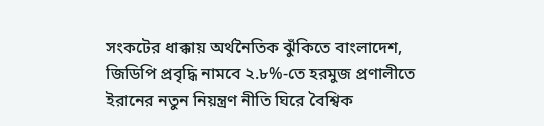সংকটের ধাক্কায় অর্থনৈতিক ঝুঁকিতে বাংলাদেশ, জিডিপি প্রবৃদ্ধি নামবে ২.৮%-তে হরমুজ প্রণালীতে ইরানের নতুন নিয়ন্ত্রণ নীতি ঘিরে বৈশ্বিক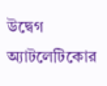উদ্বেগ অ্যাটলেটিকোর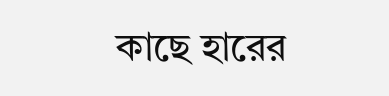কাছে হারের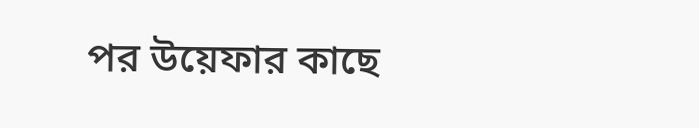পর উয়েফার কাছে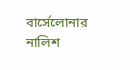বার্সেলোনার নালিশ